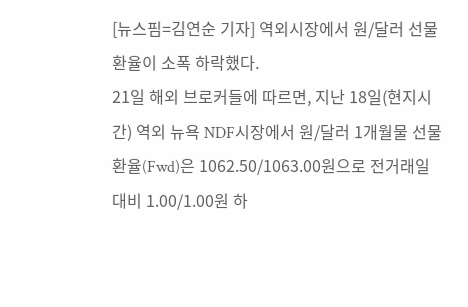[뉴스핌=김연순 기자] 역외시장에서 원/달러 선물환율이 소폭 하락했다.
21일 해외 브로커들에 따르면, 지난 18일(현지시간) 역외 뉴욕 NDF시장에서 원/달러 1개월물 선물환율(Fwd)은 1062.50/1063.00원으로 전거래일 대비 1.00/1.00원 하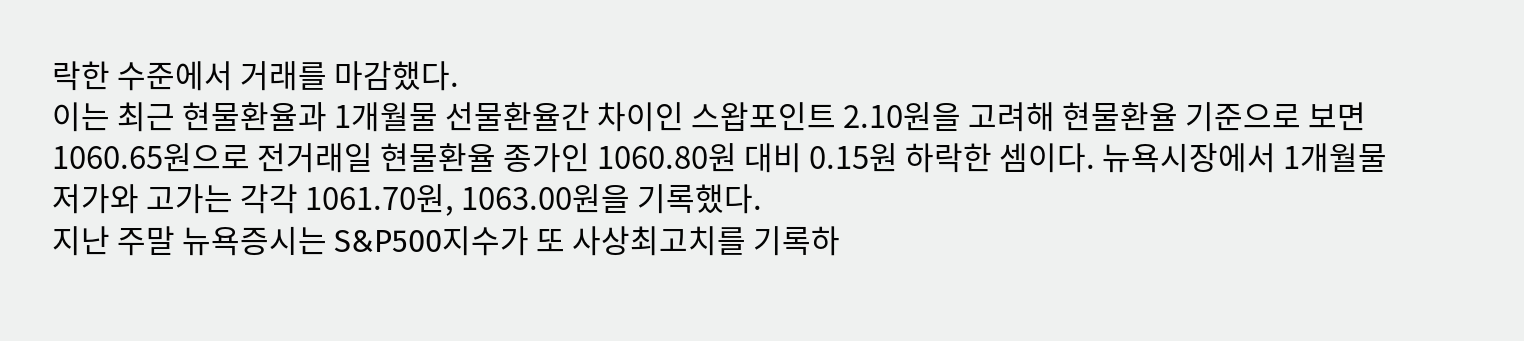락한 수준에서 거래를 마감했다.
이는 최근 현물환율과 1개월물 선물환율간 차이인 스왑포인트 2.10원을 고려해 현물환율 기준으로 보면 1060.65원으로 전거래일 현물환율 종가인 1060.80원 대비 0.15원 하락한 셈이다. 뉴욕시장에서 1개월물 저가와 고가는 각각 1061.70원, 1063.00원을 기록했다.
지난 주말 뉴욕증시는 S&P500지수가 또 사상최고치를 기록하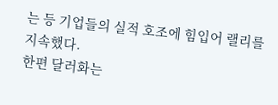는 등 기업들의 실적 호조에 힘입어 랠리를 지속했다.
한편 달러화는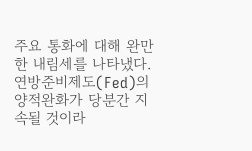주요 통화에 대해 완만한 내림세를 나타냈다. 연방준비제도(Fed)의 양적완화가 당분간 지속될 것이라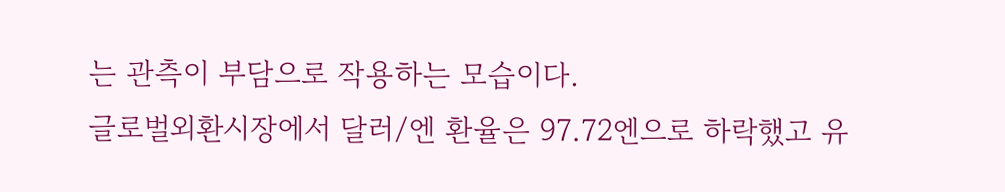는 관측이 부담으로 작용하는 모습이다.
글로벌외환시장에서 달러/엔 환율은 97.72엔으로 하락했고 유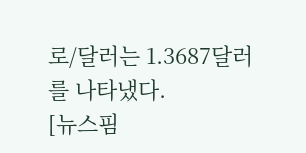로/달러는 1.3687달러를 나타냈다.
[뉴스핌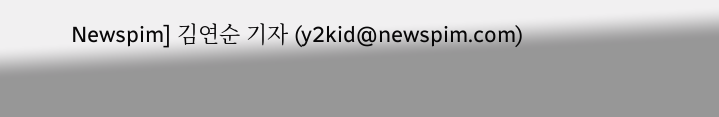Newspim] 김연순 기자 (y2kid@newspim.com)